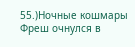55.)Ночные кошмары
Фреш очнулся в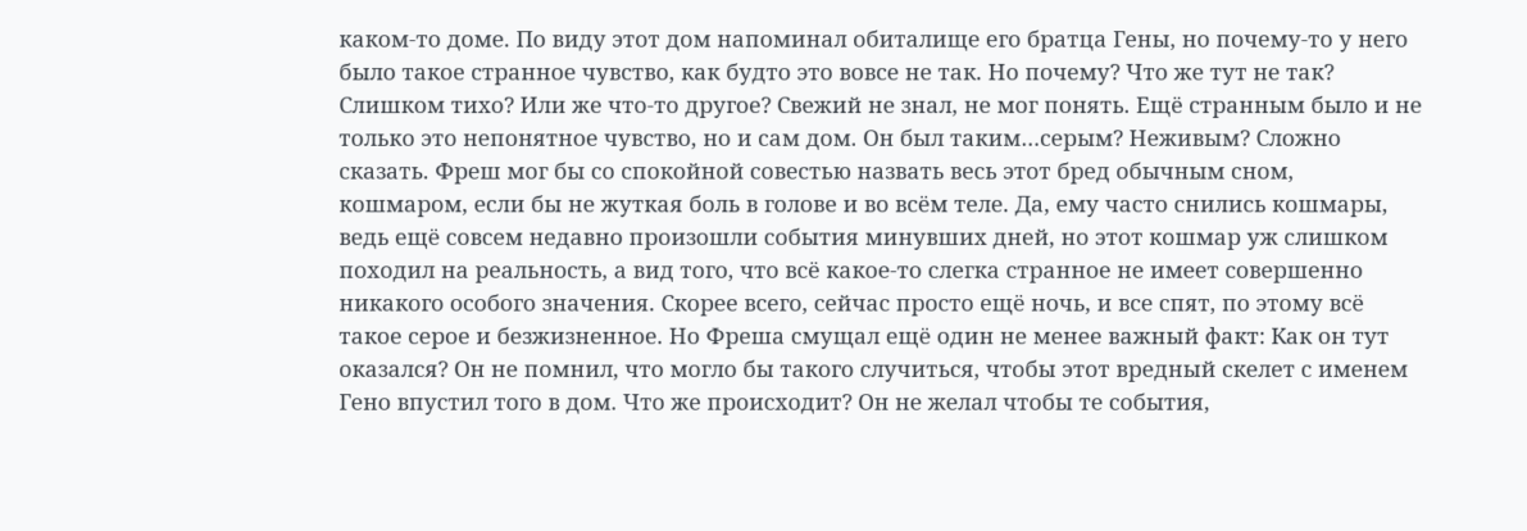каком-то доме. По виду этот дом напоминал обиталище его братца Гены, но почему-то у него было такое странное чувство, как будто это вовсе не так. Но почему? Что же тут не так? Слишком тихо? Или же что-то другое? Свежий не знал, не мог понять. Ещё странным было и не только это непонятное чувство, но и сам дом. Он был таким…серым? Неживым? Сложно сказать. Фреш мог бы со спокойной совестью назвать весь этот бред обычным сном, кошмаром, если бы не жуткая боль в голове и во всём теле. Да, ему часто снились кошмары, ведь ещё совсем недавно произошли события минувших дней, но этот кошмар уж слишком походил на реальность, а вид того, что всё какое-то слегка странное не имеет совершенно никакого особого значения. Скорее всего, сейчас просто ещё ночь, и все спят, по этому всё такое серое и безжизненное. Но Фреша смущал ещё один не менее важный факт: Как он тут оказался? Он не помнил, что могло бы такого случиться, чтобы этот вредный скелет с именем Гено впустил того в дом. Что же происходит? Он не желал чтобы те события,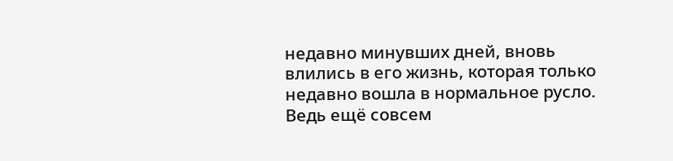недавно минувших дней, вновь влились в его жизнь, которая только недавно вошла в нормальное русло. Ведь ещё совсем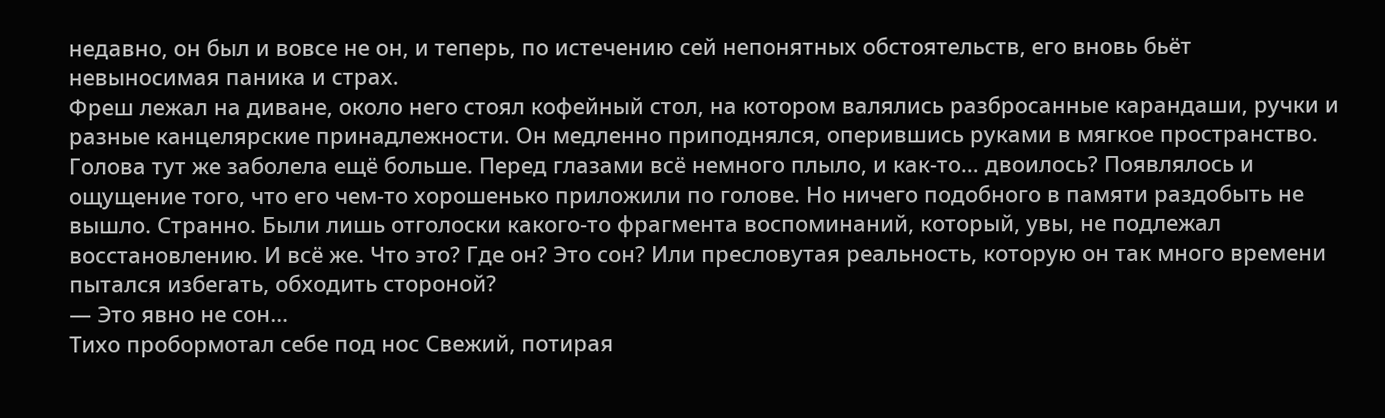недавно, он был и вовсе не он, и теперь, по истечению сей непонятных обстоятельств, его вновь бьёт невыносимая паника и страх.
Фреш лежал на диване, около него стоял кофейный стол, на котором валялись разбросанные карандаши, ручки и разные канцелярские принадлежности. Он медленно приподнялся, оперившись руками в мягкое пространство. Голова тут же заболела ещё больше. Перед глазами всё немного плыло, и как-то… двоилось? Появлялось и ощущение того, что его чем-то хорошенько приложили по голове. Но ничего подобного в памяти раздобыть не вышло. Странно. Были лишь отголоски какого-то фрагмента воспоминаний, который, увы, не подлежал восстановлению. И всё же. Что это? Где он? Это сон? Или пресловутая реальность, которую он так много времени пытался избегать, обходить стороной?
— Это явно не сон…
Тихо пробормотал себе под нос Свежий, потирая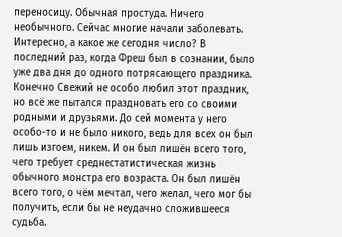переносицу. Обычная простуда. Ничего необычного. Сейчас многие начали заболевать. Интересно, а какое же сегодня число? В последний раз, когда Фреш был в сознании, было уже два дня до одного потрясающего праздника. Конечно Свежий не особо любил этот праздник, но всё же пытался праздновать его со своими родными и друзьями. До сей момента у него особо-то и не было никого, ведь для всех он был лишь изгоем, никем. И он был лишён всего того, чего требует среднестатистическая жизнь обычного монстра его возраста. Он был лишён всего того, о чём мечтал, чего желал, чего мог бы получить, если бы не неудачно сложившееся судьба.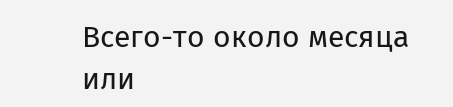Всего-то около месяца или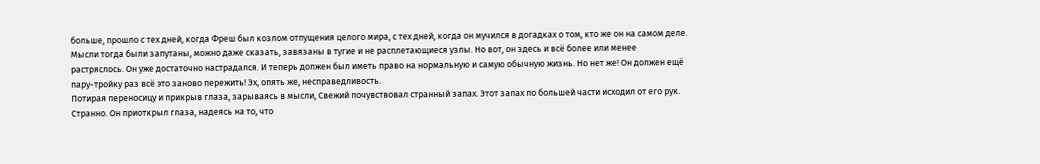больше, прошло с тех дней, когда Фреш был козлом отпущения целого мира, с тех дней, когда он мучился в догадках о том, кто же он на самом деле. Мысли тогда были запутаны, можно даже сказать, завязаны в тугие и не расплетающиеся узлы. Но вот, он здесь и всё более или менее растряслось. Он уже достаточно настрадался. И теперь должен был иметь право на нормальную и самую обычную жизнь. Но нет же! Он должен ещё пару-тройку раз всё это заново пережить! Эх, опять же, несправедливость.
Потирая переносицу и прикрыв глаза, зарываясь в мысли, Свежий почувствовал странный запах. Этот запах по большей части исходил от его рук. Странно. Он приоткрыл глаза, надеясь на то, что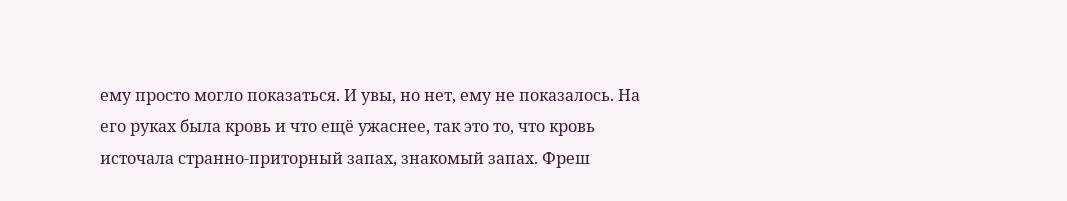ему просто могло показаться. И увы, но нет, ему не показалось. На его руках была кровь и что ещё ужаснее, так это то, что кровь источала странно-приторный запах, знакомый запах. Фреш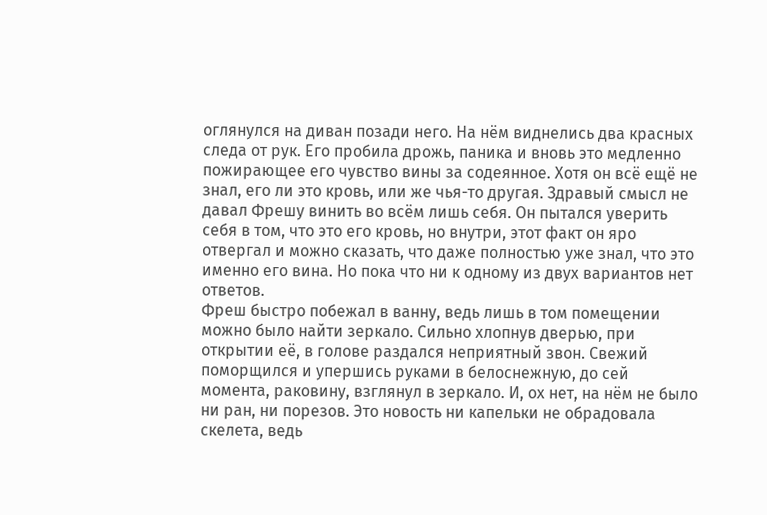оглянулся на диван позади него. На нём виднелись два красных следа от рук. Его пробила дрожь, паника и вновь это медленно пожирающее его чувство вины за содеянное. Хотя он всё ещё не знал, его ли это кровь, или же чья-то другая. Здравый смысл не давал Фрешу винить во всём лишь себя. Он пытался уверить себя в том, что это его кровь, но внутри, этот факт он яро отвергал и можно сказать, что даже полностью уже знал, что это именно его вина. Но пока что ни к одному из двух вариантов нет ответов.
Фреш быстро побежал в ванну, ведь лишь в том помещении можно было найти зеркало. Сильно хлопнув дверью, при открытии её, в голове раздался неприятный звон. Свежий поморщился и упершись руками в белоснежную, до сей момента, раковину, взглянул в зеркало. И, ох нет, на нём не было ни ран, ни порезов. Это новость ни капельки не обрадовала скелета, ведь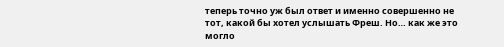теперь точно уж был ответ и именно совершенно не тот, какой бы хотел услышать Фреш. Но… как же это могло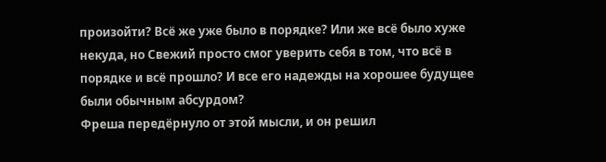произойти? Всё же уже было в порядке? Или же всё было хуже некуда, но Свежий просто смог уверить себя в том, что всё в порядке и всё прошло? И все его надежды на хорошее будущее были обычным абсурдом?
Фреша передёрнуло от этой мысли, и он решил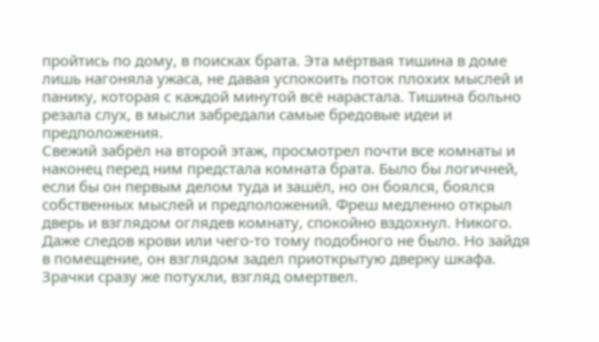пройтись по дому, в поисках брата. Эта мёртвая тишина в доме лишь нагоняла ужаса, не давая успокоить поток плохих мыслей и панику, которая с каждой минутой всё нарастала. Тишина больно резала слух, в мысли забредали самые бредовые идеи и предположения.
Свежий забрёл на второй этаж, просмотрел почти все комнаты и наконец перед ним предстала комната брата. Было бы логичней, если бы он первым делом туда и зашёл, но он боялся, боялся собственных мыслей и предположений. Фреш медленно открыл дверь и взглядом оглядев комнату, спокойно вздохнул. Никого. Даже следов крови или чего-то тому подобного не было. Но зайдя в помещение, он взглядом задел приоткрытую дверку шкафа. Зрачки сразу же потухли, взгляд омертвел.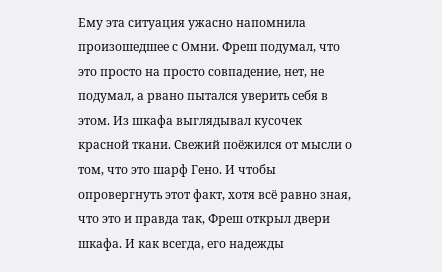Ему эта ситуация ужасно напомнила произошедшее с Омни. Фреш подумал, что это просто на просто совпадение, нет, не подумал, а рвано пытался уверить себя в этом. Из шкафа выглядывал кусочек красной ткани. Свежий поёжился от мысли о том, что это шарф Гено. И чтобы опровергнуть этот факт, хотя всё равно зная, что это и правда так, Фреш открыл двери шкафа. И как всегда, его надежды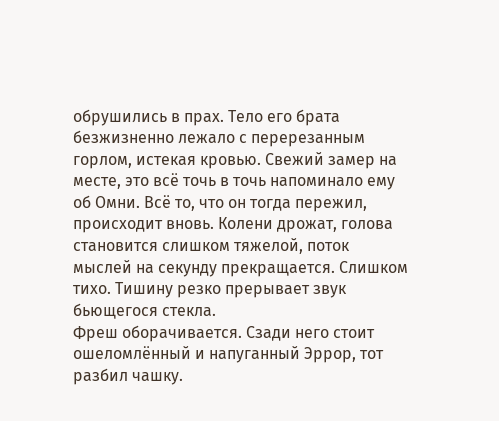обрушились в прах. Тело его брата безжизненно лежало с перерезанным горлом, истекая кровью. Свежий замер на месте, это всё точь в точь напоминало ему об Омни. Всё то, что он тогда пережил, происходит вновь. Колени дрожат, голова становится слишком тяжелой, поток мыслей на секунду прекращается. Слишком тихо. Тишину резко прерывает звук бьющегося стекла.
Фреш оборачивается. Сзади него стоит ошеломлённый и напуганный Эррор, тот разбил чашку.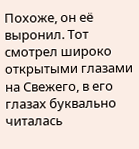Похоже, он её выронил. Тот смотрел широко открытыми глазами на Свежего, в его глазах буквально читалась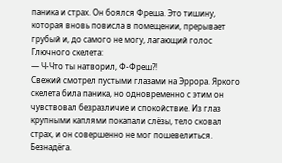паника и страх. Он боялся Фреша. Это тишину, которая вновь повисла в помещении, прерывает грубый и, до самого не могу, лагающий голос Глючного скелета:
— Ч-Что ты натворил, Ф-Фреш?!
Свежий смотрел пустыми глазами на Эррора. Яркого скелета била паника, но одновременно с этим он чувствовал безразличие и спокойствие. Из глаз крупными каплями покапали слёзы, тело сковал страх, и он совершенно не мог пошевелиться. Безнадёга.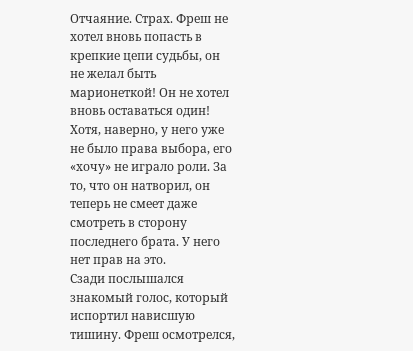Отчаяние. Страх. Фреш не хотел вновь попасть в крепкие цепи судьбы, он не желал быть марионеткой! Он не хотел вновь оставаться один! Хотя, наверно, у него уже не было права выбора, его «хочу» не играло роли. За то, что он натворил, он теперь не смеет даже смотреть в сторону последнего брата. У него нет прав на это.
Сзади послышался знакомый голос, который испортил нависшую тишину. Фреш осмотрелся,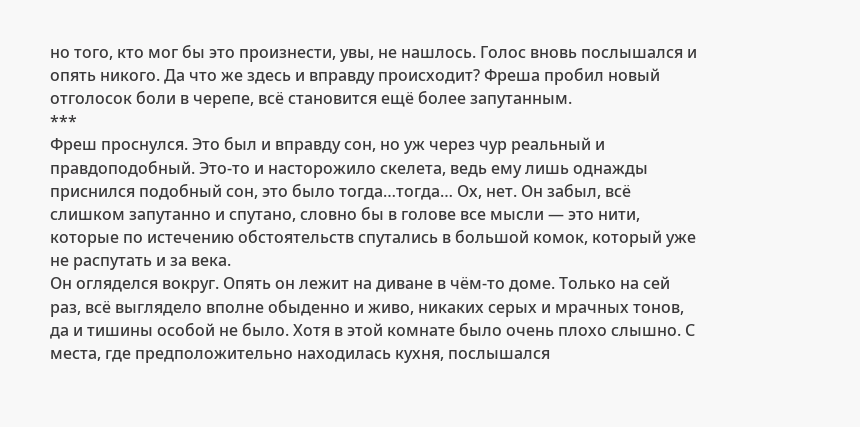но того, кто мог бы это произнести, увы, не нашлось. Голос вновь послышался и опять никого. Да что же здесь и вправду происходит? Фреша пробил новый отголосок боли в черепе, всё становится ещё более запутанным.
***
Фреш проснулся. Это был и вправду сон, но уж через чур реальный и правдоподобный. Это-то и насторожило скелета, ведь ему лишь однажды приснился подобный сон, это было тогда…тогда… Ох, нет. Он забыл, всё слишком запутанно и спутано, словно бы в голове все мысли — это нити, которые по истечению обстоятельств спутались в большой комок, который уже не распутать и за века.
Он огляделся вокруг. Опять он лежит на диване в чём-то доме. Только на сей раз, всё выглядело вполне обыденно и живо, никаких серых и мрачных тонов, да и тишины особой не было. Хотя в этой комнате было очень плохо слышно. С места, где предположительно находилась кухня, послышался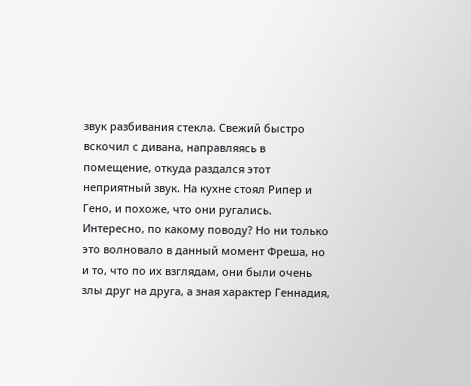звук разбивания стекла. Свежий быстро вскочил с дивана, направляясь в помещение, откуда раздался этот неприятный звук. На кухне стоял Рипер и Гено, и похоже, что они ругались. Интересно, по какому поводу? Но ни только это волновало в данный момент Фреша, но и то, что по их взглядам, они были очень злы друг на друга, а зная характер Геннадия,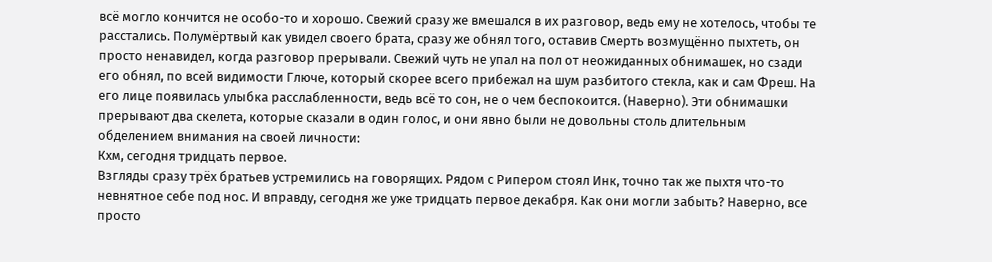всё могло кончится не особо-то и хорошо. Свежий сразу же вмешался в их разговор, ведь ему не хотелось, чтобы те расстались. Полумёртвый как увидел своего брата, сразу же обнял того, оставив Смерть возмущённо пыхтеть, он просто ненавидел, когда разговор прерывали. Свежий чуть не упал на пол от неожиданных обнимашек, но сзади его обнял, по всей видимости Глюче, который скорее всего прибежал на шум разбитого стекла, как и сам Фреш. На его лице появилась улыбка расслабленности, ведь всё то сон, не о чем беспокоится. (Наверно). Эти обнимашки прерывают два скелета, которые сказали в один голос, и они явно были не довольны столь длительным обделением внимания на своей личности:
Кхм, сегодня тридцать первое.
Взгляды сразу трёх братьев устремились на говорящих. Рядом с Рипером стоял Инк, точно так же пыхтя что-то невнятное себе под нос. И вправду, сегодня же уже тридцать первое декабря. Как они могли забыть? Наверно, все просто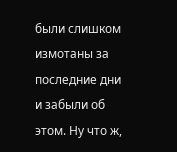были слишком измотаны за последние дни и забыли об этом. Ну что ж,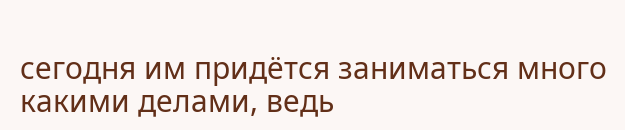сегодня им придётся заниматься много какими делами, ведь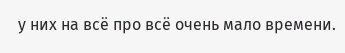у них на всё про всё очень мало времени.